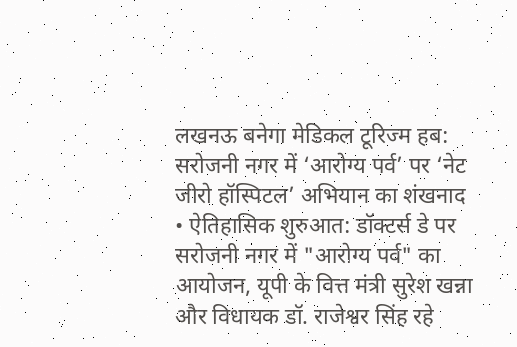लखनऊ बनेगा मेडिकल टूरिज्म हब: सरोजनी नगर में ‘आरोग्य पर्व’ पर ‘नेट जीरो हॉस्पिटल’ अभियान का शंखनाद
• ऐतिहासिक शुरुआत: डॉक्टर्स डे पर सरोजनी नगर में "आरोग्य पर्व" का आयोजन, यूपी के वित्त मंत्री सुरेश खन्ना और विधायक डॉ. राजेश्वर सिंह रहे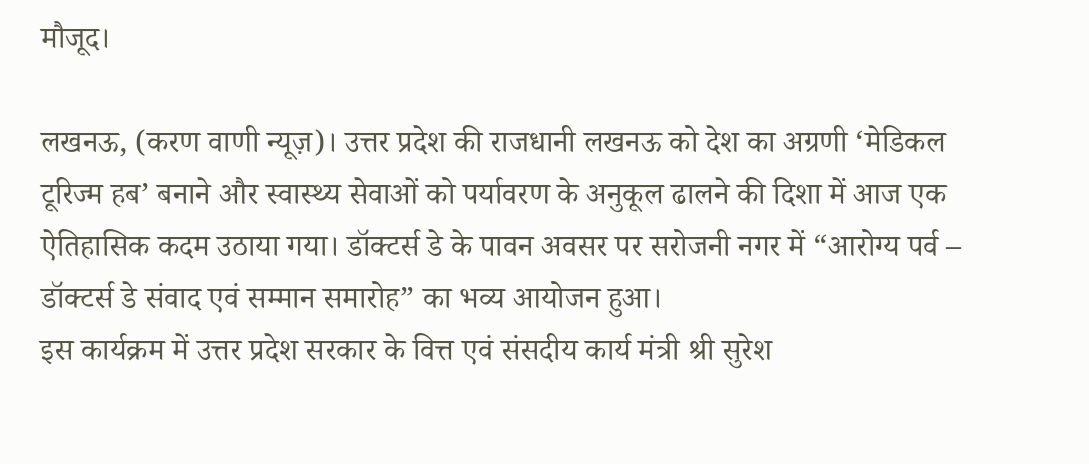मौजूद।

लखनऊ, (करण वाणी न्यूज़)। उत्तर प्रदेश की राजधानी लखनऊ को देश का अग्रणी ‘मेडिकल टूरिज्म हब’ बनाने और स्वास्थ्य सेवाओं को पर्यावरण के अनुकूल ढालने की दिशा में आज एक ऐतिहासिक कदम उठाया गया। डॉक्टर्स डे के पावन अवसर पर सरोजनी नगर में “आरोग्य पर्व – डॉक्टर्स डे संवाद एवं सम्मान समारोह” का भव्य आयोजन हुआ।
इस कार्यक्रम में उत्तर प्रदेश सरकार के वित्त एवं संसदीय कार्य मंत्री श्री सुरेश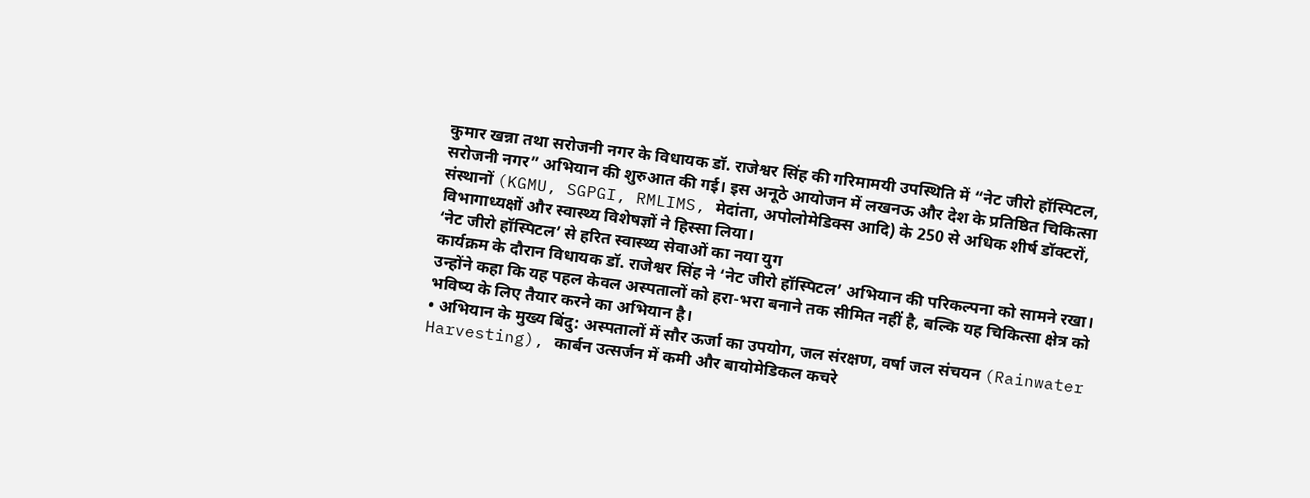कुमार खन्ना तथा सरोजनी नगर के विधायक डॉ. राजेश्वर सिंह की गरिमामयी उपस्थिति में “नेट जीरो हॉस्पिटल, सरोजनी नगर” अभियान की शुरुआत की गई। इस अनूठे आयोजन में लखनऊ और देश के प्रतिष्ठित चिकित्सा संस्थानों (KGMU, SGPGI, RMLIMS, मेदांता, अपोलोमेडिक्स आदि) के 250 से अधिक शीर्ष डॉक्टरों, विभागाध्यक्षों और स्वास्थ्य विशेषज्ञों ने हिस्सा लिया।
‘नेट जीरो हॉस्पिटल’ से हरित स्वास्थ्य सेवाओं का नया युग
कार्यक्रम के दौरान विधायक डॉ. राजेश्वर सिंह ने ‘नेट जीरो हॉस्पिटल’ अभियान की परिकल्पना को सामने रखा। उन्होंने कहा कि यह पहल केवल अस्पतालों को हरा-भरा बनाने तक सीमित नहीं है, बल्कि यह चिकित्सा क्षेत्र को भविष्य के लिए तैयार करने का अभियान है।
• अभियान के मुख्य बिंदु: अस्पतालों में सौर ऊर्जा का उपयोग, जल संरक्षण, वर्षा जल संचयन (Rainwater Harvesting), कार्बन उत्सर्जन में कमी और बायोमेडिकल कचरे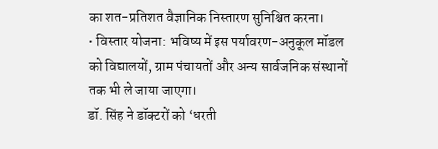का शत-प्रतिशत वैज्ञानिक निस्तारण सुनिश्चित करना।
• विस्तार योजना: भविष्य में इस पर्यावरण-अनुकूल मॉडल को विद्यालयों, ग्राम पंचायतों और अन्य सार्वजनिक संस्थानों तक भी ले जाया जाएगा।
डॉ. सिंह ने डॉक्टरों को ‘धरती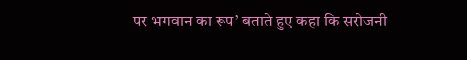पर भगवान का रूप’ बताते हुए कहा कि सरोजनी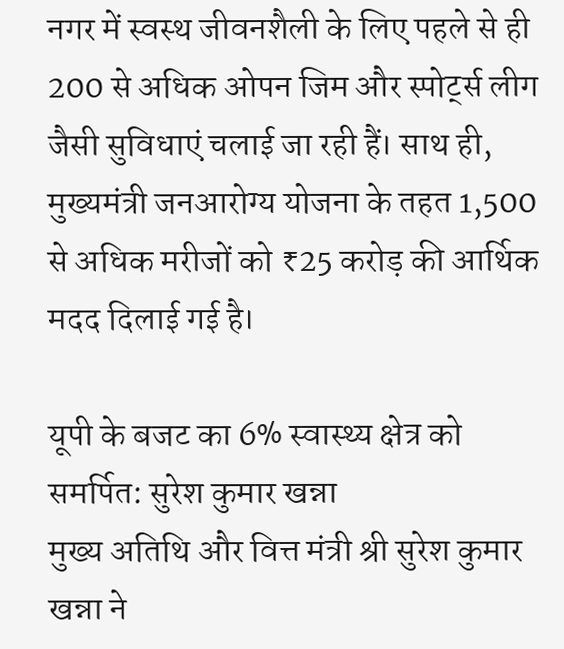नगर में स्वस्थ जीवनशैली के लिए पहले से ही 200 से अधिक ओपन जिम और स्पोर्ट्स लीग जैसी सुविधाएं चलाई जा रही हैं। साथ ही, मुख्यमंत्री जनआरोग्य योजना के तहत 1,500 से अधिक मरीजों को ₹25 करोड़ की आर्थिक मदद दिलाई गई है।

यूपी के बजट का 6% स्वास्थ्य क्षेत्र को समर्पित: सुरेश कुमार खन्ना
मुख्य अतिथि और वित्त मंत्री श्री सुरेश कुमार खन्ना ने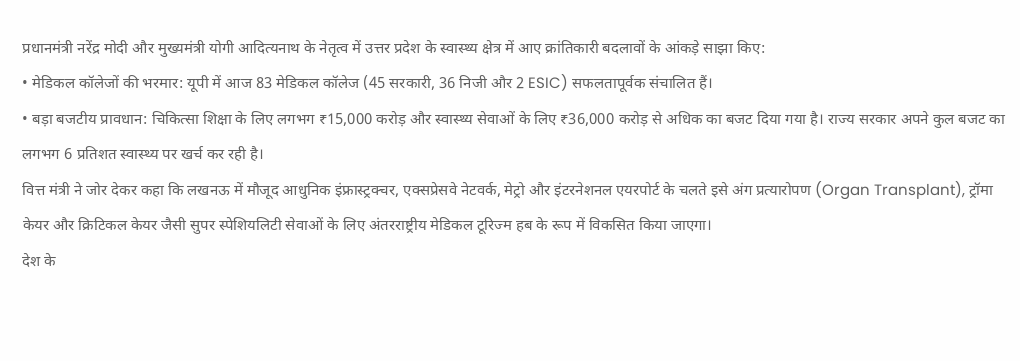प्रधानमंत्री नरेंद्र मोदी और मुख्यमंत्री योगी आदित्यनाथ के नेतृत्व में उत्तर प्रदेश के स्वास्थ्य क्षेत्र में आए क्रांतिकारी बदलावों के आंकड़े साझा किए:
• मेडिकल कॉलेजों की भरमार: यूपी में आज 83 मेडिकल कॉलेज (45 सरकारी, 36 निजी और 2 ESIC) सफलतापूर्वक संचालित हैं।
• बड़ा बजटीय प्रावधान: चिकित्सा शिक्षा के लिए लगभग ₹15,000 करोड़ और स्वास्थ्य सेवाओं के लिए ₹36,000 करोड़ से अधिक का बजट दिया गया है। राज्य सरकार अपने कुल बजट का लगभग 6 प्रतिशत स्वास्थ्य पर खर्च कर रही है।
वित्त मंत्री ने जोर देकर कहा कि लखनऊ में मौजूद आधुनिक इंफ्रास्ट्रक्चर, एक्सप्रेसवे नेटवर्क, मेट्रो और इंटरनेशनल एयरपोर्ट के चलते इसे अंग प्रत्यारोपण (Organ Transplant), ट्रॉमा केयर और क्रिटिकल केयर जैसी सुपर स्पेशियलिटी सेवाओं के लिए अंतरराष्ट्रीय मेडिकल टूरिज्म हब के रूप में विकसित किया जाएगा।
देश के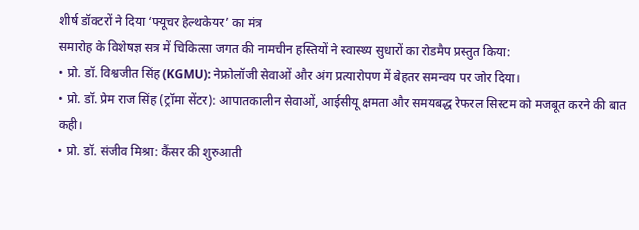शीर्ष डॉक्टरों ने दिया ‘फ्यूचर हेल्थकेयर’ का मंत्र
समारोह के विशेषज्ञ सत्र में चिकित्सा जगत की नामचीन हस्तियों ने स्वास्थ्य सुधारों का रोडमैप प्रस्तुत किया:
• प्रो. डॉ. विश्वजीत सिंह (KGMU): नेफ्रोलॉजी सेवाओं और अंग प्रत्यारोपण में बेहतर समन्वय पर जोर दिया।
• प्रो. डॉ. प्रेम राज सिंह (ट्रॉमा सेंटर): आपातकालीन सेवाओं, आईसीयू क्षमता और समयबद्ध रेफरल सिस्टम को मजबूत करने की बात कही।
• प्रो. डॉ. संजीव मिश्रा: कैंसर की शुरुआती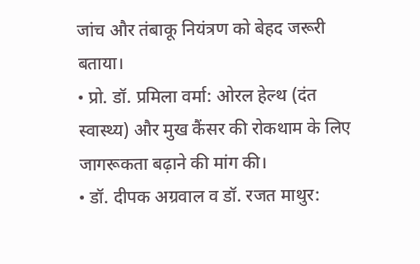जांच और तंबाकू नियंत्रण को बेहद जरूरी बताया।
• प्रो. डॉ. प्रमिला वर्मा: ओरल हेल्थ (दंत स्वास्थ्य) और मुख कैंसर की रोकथाम के लिए जागरूकता बढ़ाने की मांग की।
• डॉ. दीपक अग्रवाल व डॉ. रजत माथुर: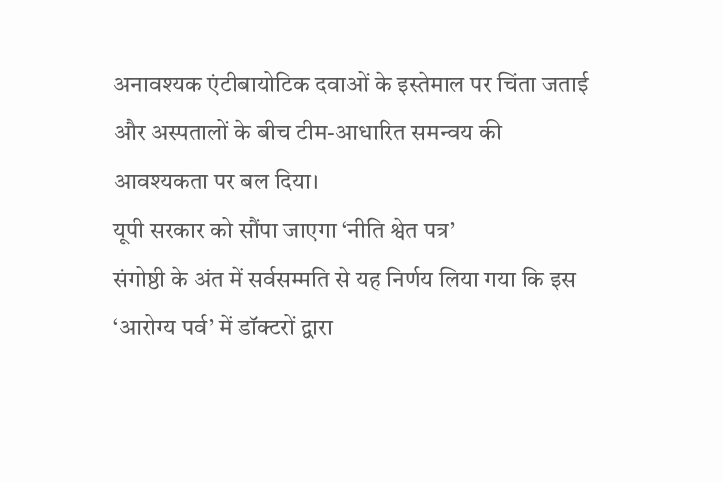अनावश्यक एंटीबायोटिक दवाओं के इस्तेमाल पर चिंता जताई और अस्पतालों के बीच टीम-आधारित समन्वय की आवश्यकता पर बल दिया।
यूपी सरकार को सौंपा जाएगा ‘नीति श्वेत पत्र’
संगोष्ठी के अंत में सर्वसम्मति से यह निर्णय लिया गया कि इस ‘आरोग्य पर्व’ में डॉक्टरों द्वारा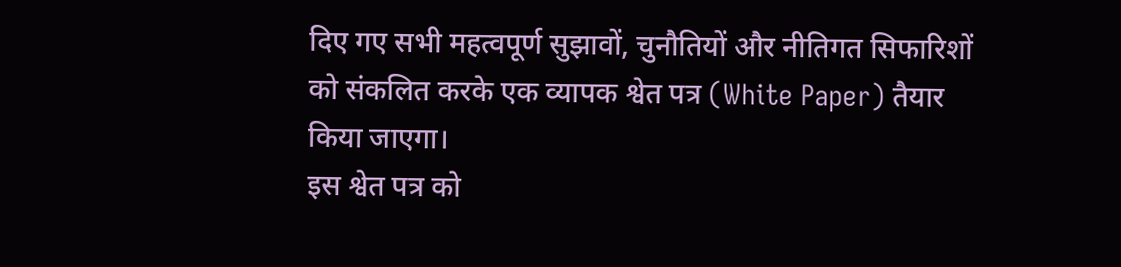दिए गए सभी महत्वपूर्ण सुझावों, चुनौतियों और नीतिगत सिफारिशों को संकलित करके एक व्यापक श्वेत पत्र (White Paper) तैयार किया जाएगा।
इस श्वेत पत्र को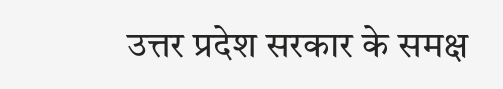उत्तर प्रदेश सरकार के समक्ष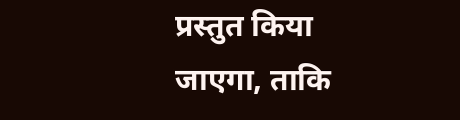प्रस्तुत किया जाएगा, ताकि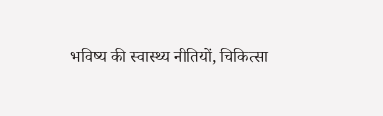भविष्य की स्वास्थ्य नीतियों, चिकित्सा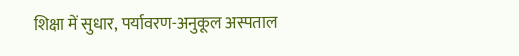शिक्षा में सुधार, पर्यावरण-अनुकूल अस्पताल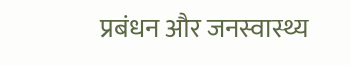प्रबंधन और जनस्वास्थ्य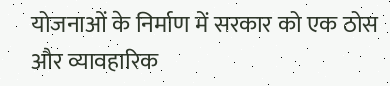योजनाओं के निर्माण में सरकार को एक ठोस और व्यावहारिक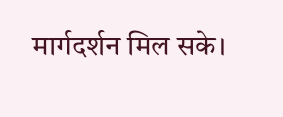मार्गदर्शन मिल सके।